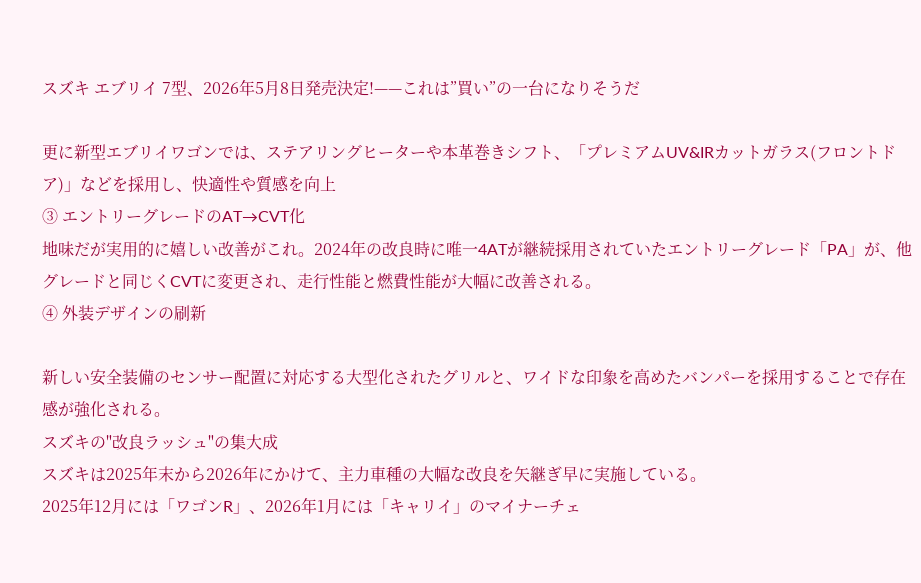スズキ エブリイ 7型、2026年5月8日発売決定!——これは”買い”の一台になりそうだ

更に新型エブリイワゴンでは、ステアリングヒーターや本革巻きシフト、「プレミアムUV&IRカットガラス(フロントドア)」などを採用し、快適性や質感を向上
③ エントリーグレードのAT→CVT化
地味だが実用的に嬉しい改善がこれ。2024年の改良時に唯一4ATが継続採用されていたエントリーグレード「PA」が、他グレードと同じくCVTに変更され、走行性能と燃費性能が大幅に改善される。
④ 外装デザインの刷新

新しい安全装備のセンサー配置に対応する大型化されたグリルと、ワイドな印象を高めたバンパーを採用することで存在感が強化される。
スズキの"改良ラッシュ"の集大成
スズキは2025年末から2026年にかけて、主力車種の大幅な改良を矢継ぎ早に実施している。
2025年12月には「ワゴンR」、2026年1月には「キャリイ」のマイナーチェ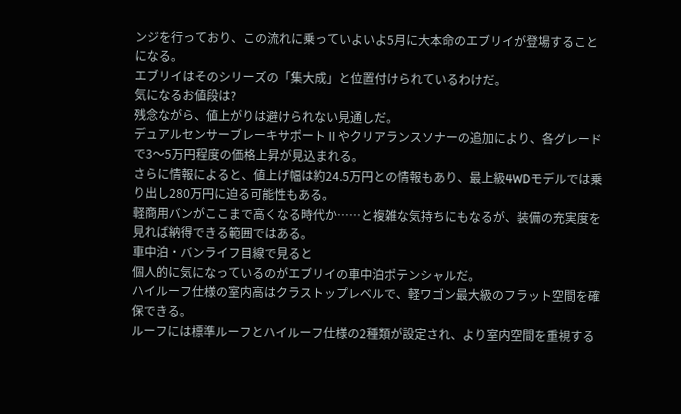ンジを行っており、この流れに乗っていよいよ5月に大本命のエブリイが登場することになる。
エブリイはそのシリーズの「集大成」と位置付けられているわけだ。
気になるお値段は?
残念ながら、値上がりは避けられない見通しだ。
デュアルセンサーブレーキサポートⅡやクリアランスソナーの追加により、各グレードで3〜5万円程度の価格上昇が見込まれる。
さらに情報によると、値上げ幅は約24.5万円との情報もあり、最上級4WDモデルでは乗り出し280万円に迫る可能性もある。
軽商用バンがここまで高くなる時代か……と複雑な気持ちにもなるが、装備の充実度を見れば納得できる範囲ではある。
車中泊・バンライフ目線で見ると
個人的に気になっているのがエブリイの車中泊ポテンシャルだ。
ハイルーフ仕様の室内高はクラストップレベルで、軽ワゴン最大級のフラット空間を確保できる。
ルーフには標準ルーフとハイルーフ仕様の2種類が設定され、より室内空間を重視する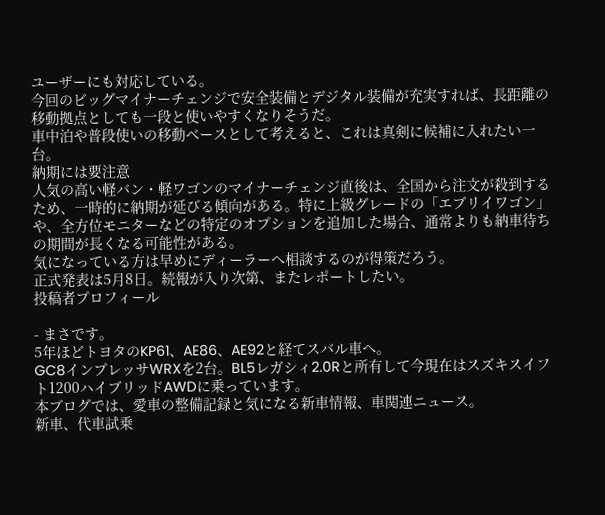ユーザーにも対応している。
今回のビッグマイナーチェンジで安全装備とデジタル装備が充実すれば、長距離の移動拠点としても一段と使いやすくなりそうだ。
車中泊や普段使いの移動ベースとして考えると、これは真剣に候補に入れたい一台。
納期には要注意
人気の高い軽バン・軽ワゴンのマイナーチェンジ直後は、全国から注文が殺到するため、一時的に納期が延びる傾向がある。特に上級グレードの「エブリイワゴン」や、全方位モニターなどの特定のオプションを追加した場合、通常よりも納車待ちの期間が長くなる可能性がある。
気になっている方は早めにディーラーへ相談するのが得策だろう。
正式発表は5月8日。続報が入り次第、またレポートしたい。
投稿者プロフィール

- まさです。
5年ほどトヨタのKP61、AE86、AE92と経てスバル車へ。
GC8インプレッサWRXを2台。BL5レガシィ2.0Rと所有して今現在はスズキスイフト1200ハイブリッドAWDに乗っています。
本ブログでは、愛車の整備記録と気になる新車情報、車関連ニュース。
新車、代車試乗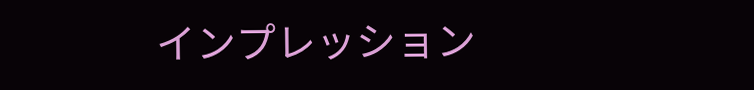インプレッション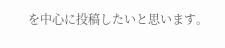を中心に投稿したいと思います。